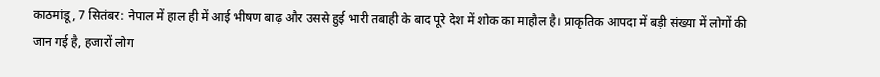काठमांडू, 7 सितंबर: नेपाल में हाल ही में आई भीषण बाढ़ और उससे हुई भारी तबाही के बाद पूरे देश में शोक का माहौल है। प्राकृतिक आपदा में बड़ी संख्या में लोगों की जान गई है, हजारों लोग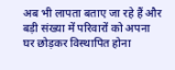अब भी लापता बताए जा रहे हैं और बड़ी संख्या में परिवारों को अपना घर छोड़कर विस्थापित होना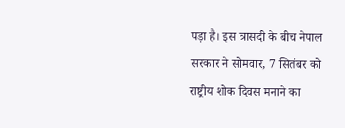पड़ा है। इस त्रासदी के बीच नेपाल सरकार ने सोमवार, 7 सितंबर को राष्ट्रीय शोक दिवस मनाने का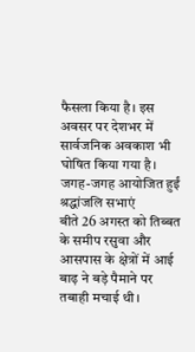फैसला किया है। इस अवसर पर देशभर में सार्वजनिक अवकाश भी घोषित किया गया है।
जगह-जगह आयोजित हुईं श्रद्धांजलि सभाएं
बीते 26 अगस्त को तिब्बत के समीप रसुवा और आसपास के क्षेत्रों में आई बाढ़ ने बड़े पैमाने पर तबाही मचाई थी।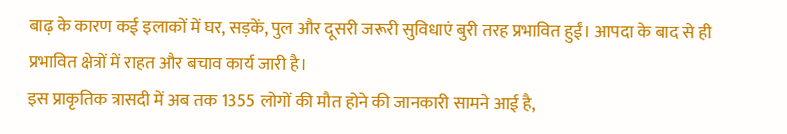बाढ़ के कारण कई इलाकों में घर, सड़कें, पुल और दूसरी जरूरी सुविधाएं बुरी तरह प्रभावित हुईं। आपदा के बाद से ही प्रभावित क्षेत्रों में राहत और बचाव कार्य जारी है।
इस प्राकृतिक त्रासदी में अब तक 1355 लोगों की मौत होने की जानकारी सामने आई है,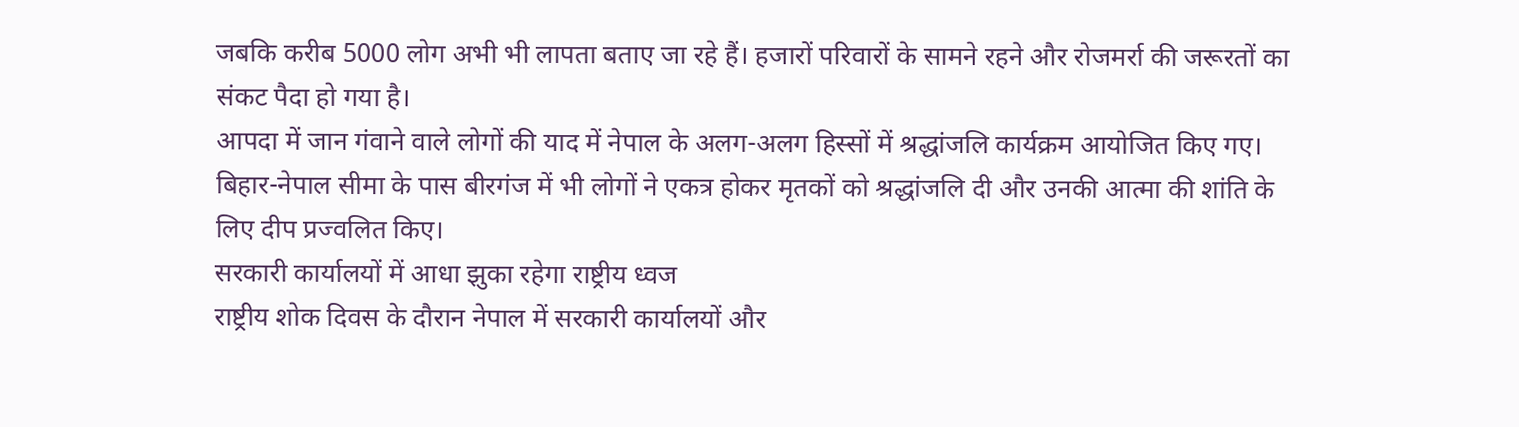जबकि करीब 5000 लोग अभी भी लापता बताए जा रहे हैं। हजारों परिवारों के सामने रहने और रोजमर्रा की जरूरतों का संकट पैदा हो गया है।
आपदा में जान गंवाने वाले लोगों की याद में नेपाल के अलग-अलग हिस्सों में श्रद्धांजलि कार्यक्रम आयोजित किए गए। बिहार-नेपाल सीमा के पास बीरगंज में भी लोगों ने एकत्र होकर मृतकों को श्रद्धांजलि दी और उनकी आत्मा की शांति के लिए दीप प्रज्वलित किए।
सरकारी कार्यालयों में आधा झुका रहेगा राष्ट्रीय ध्वज
राष्ट्रीय शोक दिवस के दौरान नेपाल में सरकारी कार्यालयों और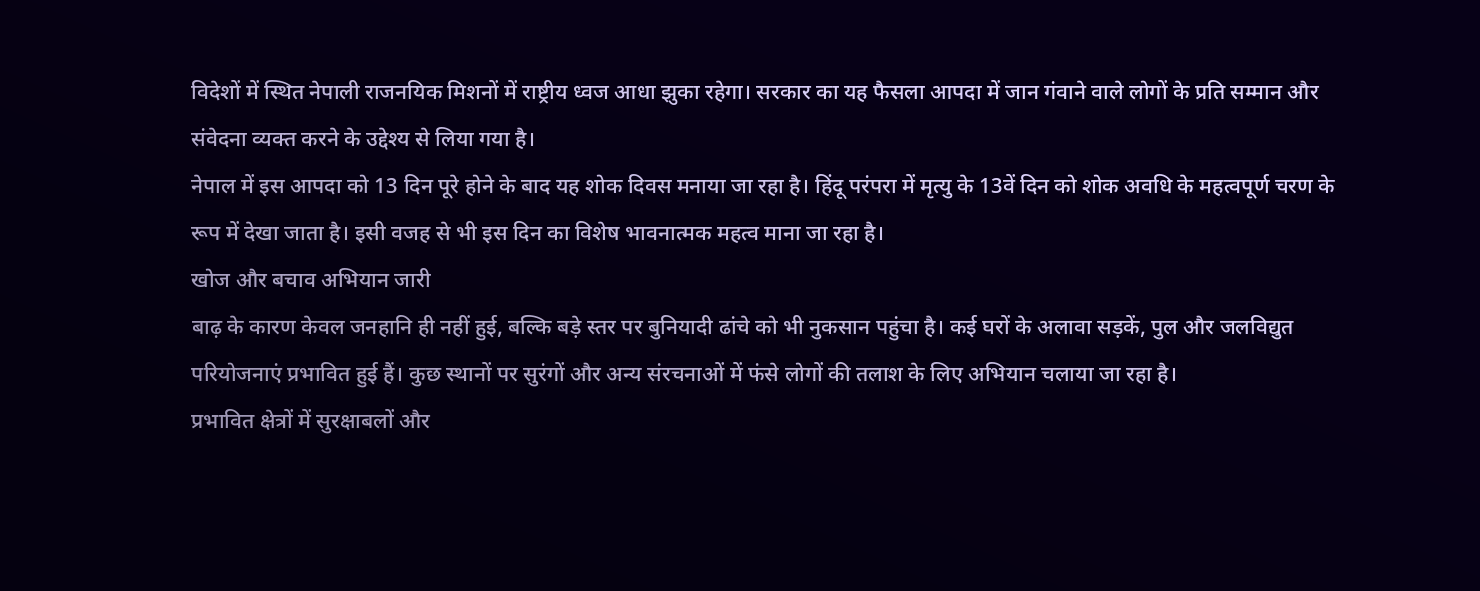विदेशों में स्थित नेपाली राजनयिक मिशनों में राष्ट्रीय ध्वज आधा झुका रहेगा। सरकार का यह फैसला आपदा में जान गंवाने वाले लोगों के प्रति सम्मान और संवेदना व्यक्त करने के उद्देश्य से लिया गया है।
नेपाल में इस आपदा को 13 दिन पूरे होने के बाद यह शोक दिवस मनाया जा रहा है। हिंदू परंपरा में मृत्यु के 13वें दिन को शोक अवधि के महत्वपूर्ण चरण के रूप में देखा जाता है। इसी वजह से भी इस दिन का विशेष भावनात्मक महत्व माना जा रहा है।
खोज और बचाव अभियान जारी
बाढ़ के कारण केवल जनहानि ही नहीं हुई, बल्कि बड़े स्तर पर बुनियादी ढांचे को भी नुकसान पहुंचा है। कई घरों के अलावा सड़कें, पुल और जलविद्युत परियोजनाएं प्रभावित हुई हैं। कुछ स्थानों पर सुरंगों और अन्य संरचनाओं में फंसे लोगों की तलाश के लिए अभियान चलाया जा रहा है।
प्रभावित क्षेत्रों में सुरक्षाबलों और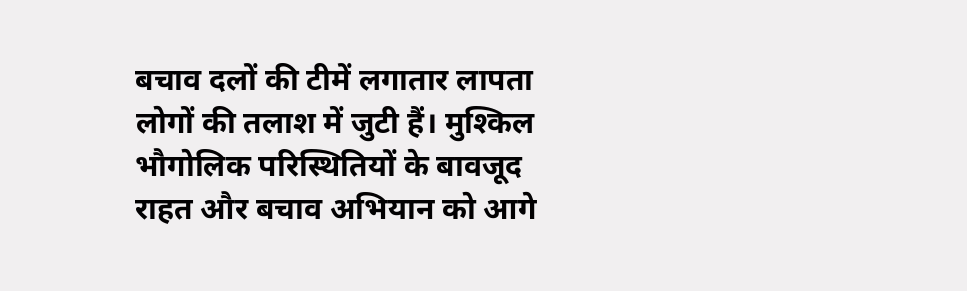बचाव दलों की टीमें लगातार लापता लोगों की तलाश में जुटी हैं। मुश्किल भौगोलिक परिस्थितियों के बावजूद राहत और बचाव अभियान को आगे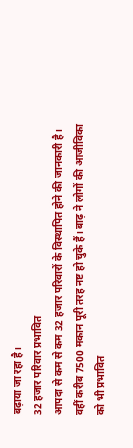बढ़ाया जा रहा है।
32 हजार परिवार प्रभावित
आपदा से कम से कम 32 हजार परिवारों के विस्थापित होने की जानकारी है। वहीं करीब 7500 मकान पूरी तरह नष्ट हो चुके हैं। बाढ़ ने लोगों की आजीविका को भी प्रभावित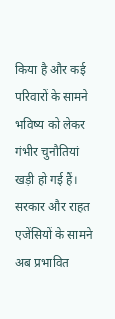किया है और कई परिवारों के सामने भविष्य को लेकर गंभीर चुनौतियां खड़ी हो गई हैं।
सरकार और राहत एजेंसियों के सामने अब प्रभावित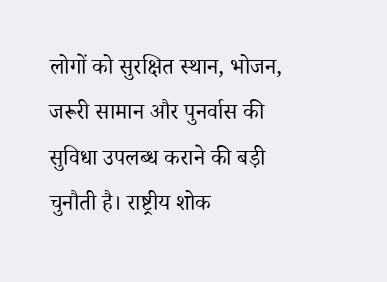लोगों को सुरक्षित स्थान, भोजन, जरूरी सामान और पुनर्वास की सुविधा उपलब्ध कराने की बड़ी चुनौती है। राष्ट्रीय शोक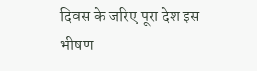दिवस के जरिए पूरा देश इस भीषण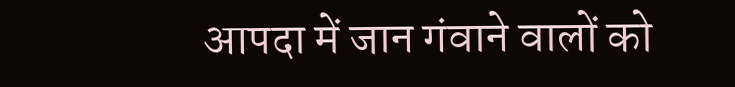आपदा में जान गंवाने वालों को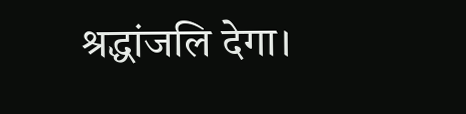श्रद्धांजलि देगा।